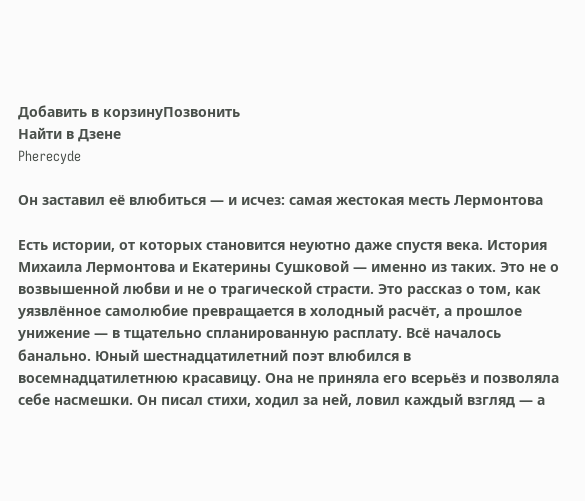Добавить в корзинуПозвонить
Найти в Дзене
Pherecyde

Он заставил её влюбиться — и исчез: самая жестокая месть Лермонтова

Есть истории, от которых становится неуютно даже спустя века. История Михаила Лермонтова и Екатерины Сушковой — именно из таких. Это не о возвышенной любви и не о трагической страсти. Это рассказ о том, как уязвлённое самолюбие превращается в холодный расчёт, а прошлое унижение — в тщательно спланированную расплату. Всё началось банально. Юный шестнадцатилетний поэт влюбился в восемнадцатилетнюю красавицу. Она не приняла его всерьёз и позволяла себе насмешки. Он писал стихи, ходил за ней, ловил каждый взгляд — а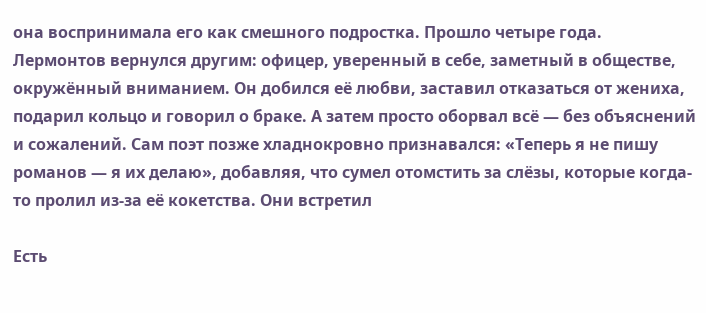она воспринимала его как смешного подростка. Прошло четыре года. Лермонтов вернулся другим: офицер, уверенный в себе, заметный в обществе, окружённый вниманием. Он добился её любви, заставил отказаться от жениха, подарил кольцо и говорил о браке. А затем просто оборвал всё — без объяснений и сожалений. Сам поэт позже хладнокровно признавался: «Теперь я не пишу романов — я их делаю», добавляя, что сумел отомстить за слёзы, которые когда-то пролил из-за её кокетства. Они встретил

Есть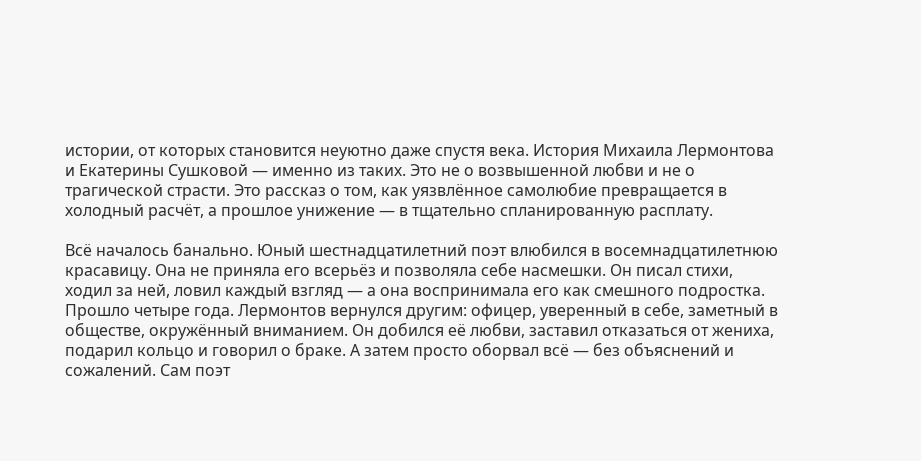истории, от которых становится неуютно даже спустя века. История Михаила Лермонтова и Екатерины Сушковой — именно из таких. Это не о возвышенной любви и не о трагической страсти. Это рассказ о том, как уязвлённое самолюбие превращается в холодный расчёт, а прошлое унижение — в тщательно спланированную расплату.

Всё началось банально. Юный шестнадцатилетний поэт влюбился в восемнадцатилетнюю красавицу. Она не приняла его всерьёз и позволяла себе насмешки. Он писал стихи, ходил за ней, ловил каждый взгляд — а она воспринимала его как смешного подростка. Прошло четыре года. Лермонтов вернулся другим: офицер, уверенный в себе, заметный в обществе, окружённый вниманием. Он добился её любви, заставил отказаться от жениха, подарил кольцо и говорил о браке. А затем просто оборвал всё — без объяснений и сожалений. Сам поэт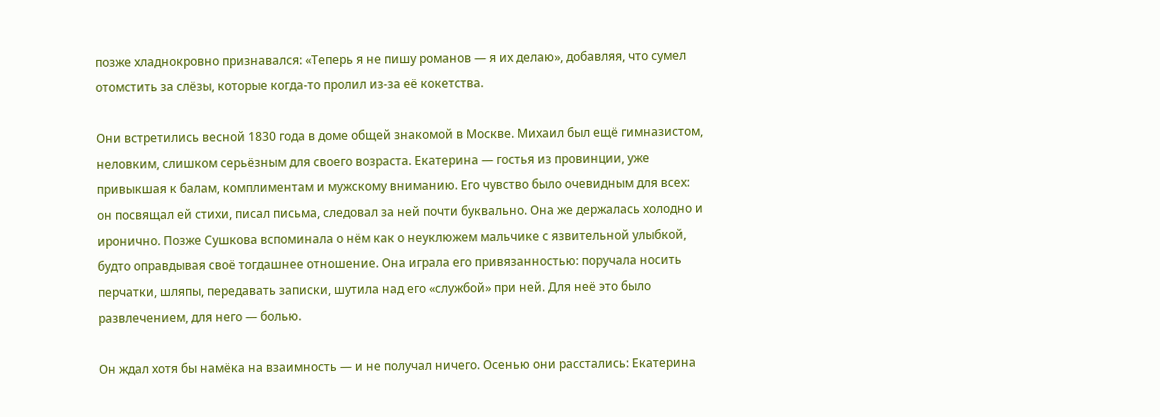позже хладнокровно признавался: «Теперь я не пишу романов — я их делаю», добавляя, что сумел отомстить за слёзы, которые когда-то пролил из-за её кокетства.

Они встретились весной 1830 года в доме общей знакомой в Москве. Михаил был ещё гимназистом, неловким, слишком серьёзным для своего возраста. Екатерина — гостья из провинции, уже привыкшая к балам, комплиментам и мужскому вниманию. Его чувство было очевидным для всех: он посвящал ей стихи, писал письма, следовал за ней почти буквально. Она же держалась холодно и иронично. Позже Сушкова вспоминала о нём как о неуклюжем мальчике с язвительной улыбкой, будто оправдывая своё тогдашнее отношение. Она играла его привязанностью: поручала носить перчатки, шляпы, передавать записки, шутила над его «службой» при ней. Для неё это было развлечением, для него — болью.

Он ждал хотя бы намёка на взаимность — и не получал ничего. Осенью они расстались: Екатерина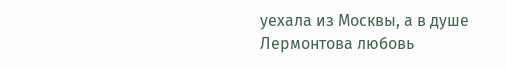уехала из Москвы, а в душе Лермонтова любовь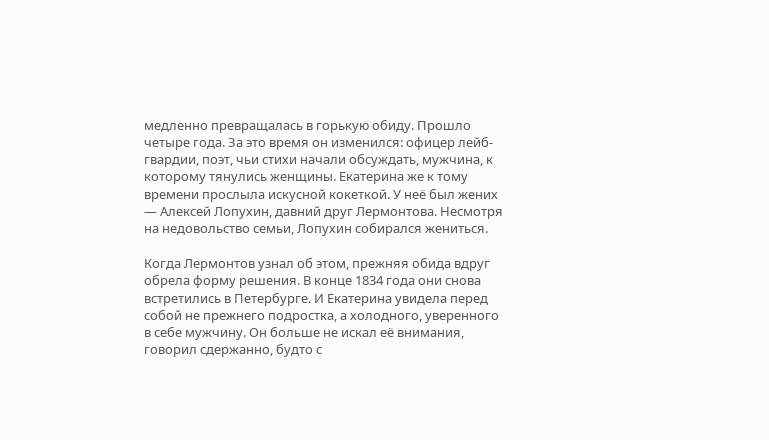медленно превращалась в горькую обиду. Прошло четыре года. За это время он изменился: офицер лейб-гвардии, поэт, чьи стихи начали обсуждать, мужчина, к которому тянулись женщины. Екатерина же к тому времени прослыла искусной кокеткой. У неё был жених — Алексей Лопухин, давний друг Лермонтова. Несмотря на недовольство семьи, Лопухин собирался жениться.

Когда Лермонтов узнал об этом, прежняя обида вдруг обрела форму решения. В конце 1834 года они снова встретились в Петербурге. И Екатерина увидела перед собой не прежнего подростка, а холодного, уверенного в себе мужчину. Он больше не искал её внимания, говорил сдержанно, будто с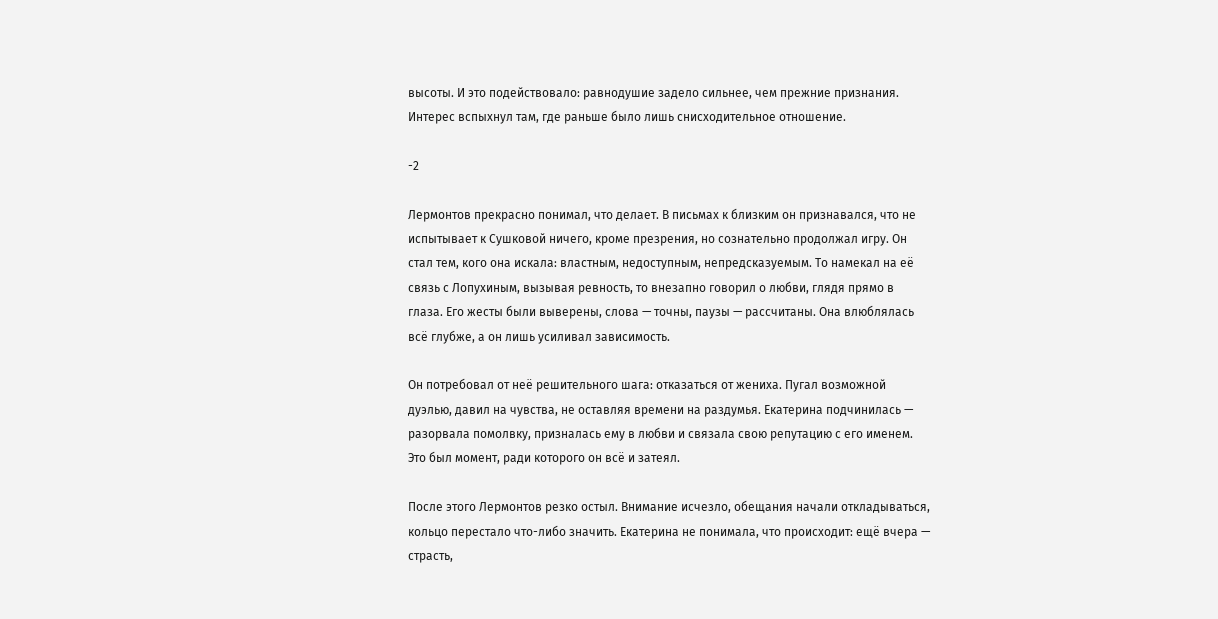высоты. И это подействовало: равнодушие задело сильнее, чем прежние признания. Интерес вспыхнул там, где раньше было лишь снисходительное отношение.

-2

Лермонтов прекрасно понимал, что делает. В письмах к близким он признавался, что не испытывает к Сушковой ничего, кроме презрения, но сознательно продолжал игру. Он стал тем, кого она искала: властным, недоступным, непредсказуемым. То намекал на её связь с Лопухиным, вызывая ревность, то внезапно говорил о любви, глядя прямо в глаза. Его жесты были выверены, слова — точны, паузы — рассчитаны. Она влюблялась всё глубже, а он лишь усиливал зависимость.

Он потребовал от неё решительного шага: отказаться от жениха. Пугал возможной дуэлью, давил на чувства, не оставляя времени на раздумья. Екатерина подчинилась — разорвала помолвку, призналась ему в любви и связала свою репутацию с его именем. Это был момент, ради которого он всё и затеял.

После этого Лермонтов резко остыл. Внимание исчезло, обещания начали откладываться, кольцо перестало что-либо значить. Екатерина не понимала, что происходит: ещё вчера — страсть,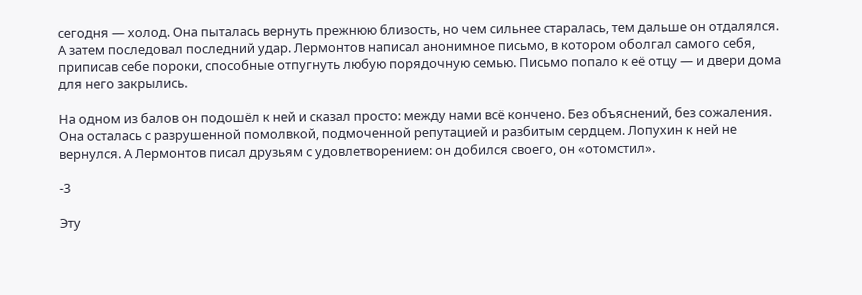сегодня — холод. Она пыталась вернуть прежнюю близость, но чем сильнее старалась, тем дальше он отдалялся. А затем последовал последний удар. Лермонтов написал анонимное письмо, в котором оболгал самого себя, приписав себе пороки, способные отпугнуть любую порядочную семью. Письмо попало к её отцу — и двери дома для него закрылись.

На одном из балов он подошёл к ней и сказал просто: между нами всё кончено. Без объяснений, без сожаления. Она осталась с разрушенной помолвкой, подмоченной репутацией и разбитым сердцем. Лопухин к ней не вернулся. А Лермонтов писал друзьям с удовлетворением: он добился своего, он «отомстил».

-3

Эту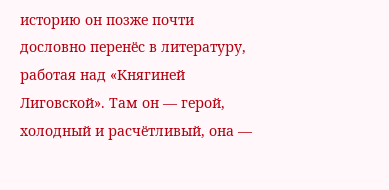историю он позже почти дословно перенёс в литературу, работая над «Княгиней Лиговской». Там он — герой, холодный и расчётливый, она —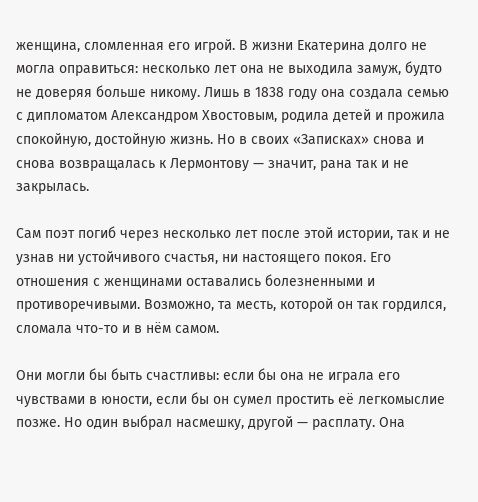женщина, сломленная его игрой. В жизни Екатерина долго не могла оправиться: несколько лет она не выходила замуж, будто не доверяя больше никому. Лишь в 1838 году она создала семью с дипломатом Александром Хвостовым, родила детей и прожила спокойную, достойную жизнь. Но в своих «Записках» снова и снова возвращалась к Лермонтову — значит, рана так и не закрылась.

Сам поэт погиб через несколько лет после этой истории, так и не узнав ни устойчивого счастья, ни настоящего покоя. Его отношения с женщинами оставались болезненными и противоречивыми. Возможно, та месть, которой он так гордился, сломала что-то и в нём самом.

Они могли бы быть счастливы: если бы она не играла его чувствами в юности, если бы он сумел простить её легкомыслие позже. Но один выбрал насмешку, другой — расплату. Она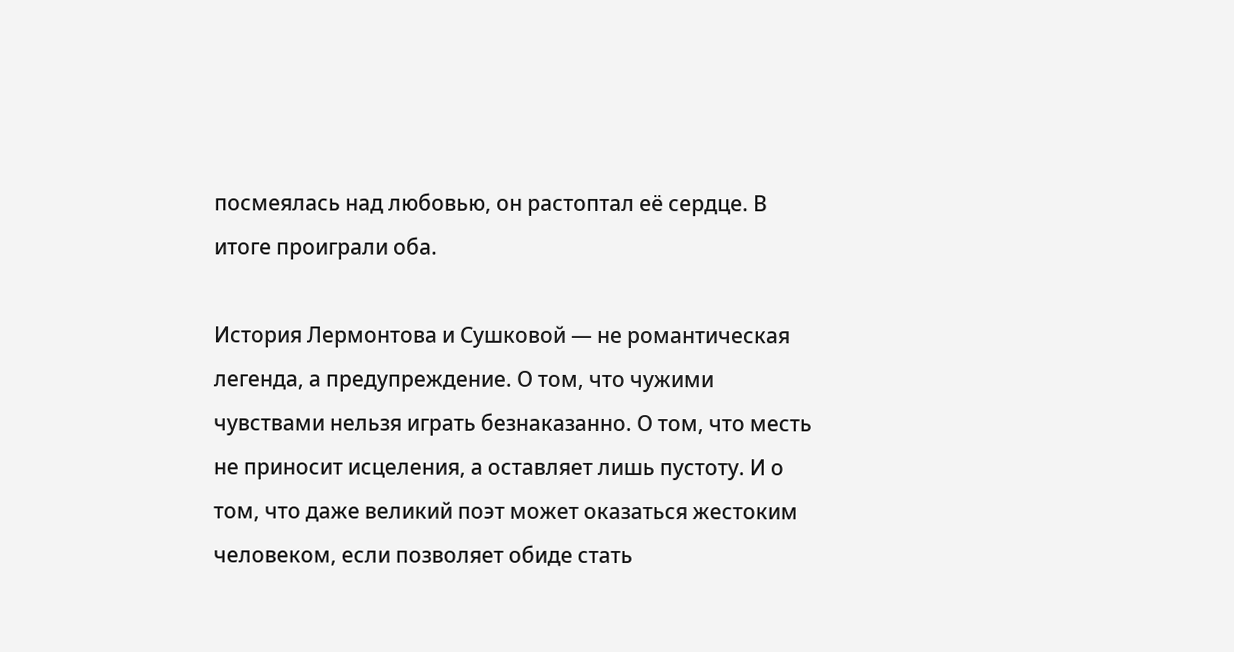посмеялась над любовью, он растоптал её сердце. В итоге проиграли оба.

История Лермонтова и Сушковой — не романтическая легенда, а предупреждение. О том, что чужими чувствами нельзя играть безнаказанно. О том, что месть не приносит исцеления, а оставляет лишь пустоту. И о том, что даже великий поэт может оказаться жестоким человеком, если позволяет обиде стать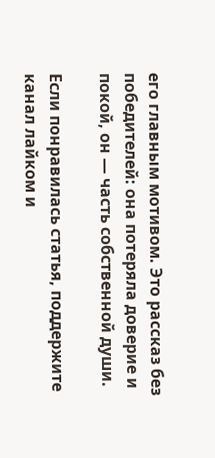его главным мотивом. Это рассказ без победителей: она потеряла доверие и покой, он — часть собственной души.

Если понравилась статья, поддержите канал лайком и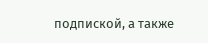подпиской, а также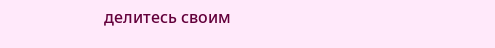делитесь своим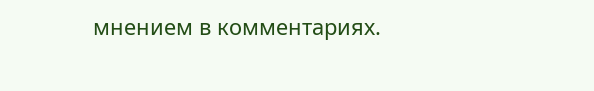мнением в комментариях.